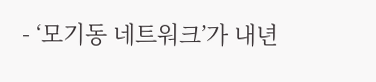- ‘모기동 네트워크’가 내년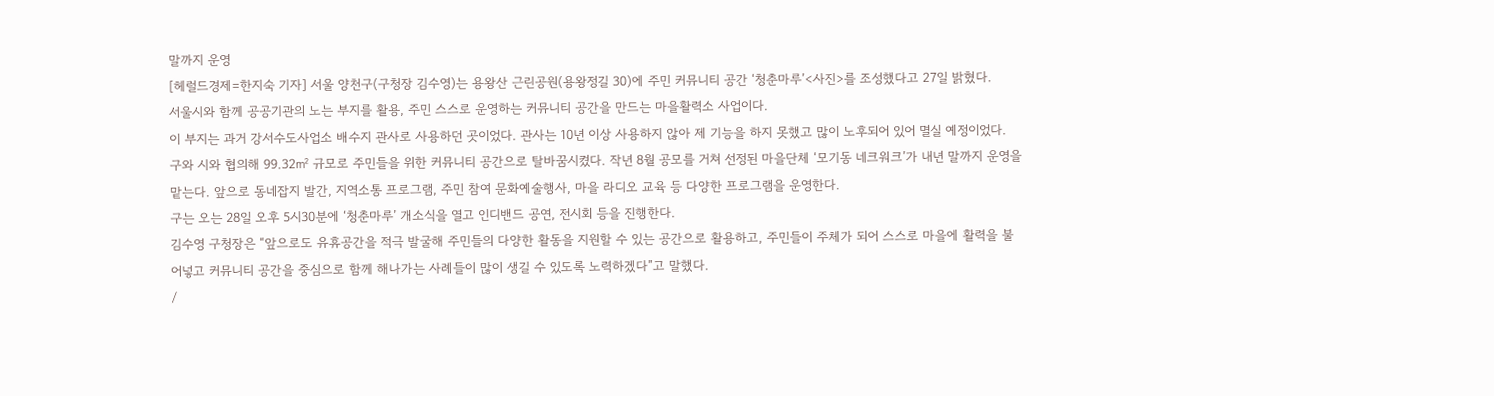말까지 운영
[헤럴드경제=한지숙 기자] 서울 양천구(구청장 김수영)는 용왕산 근린공원(용왕정길 30)에 주민 커뮤니티 공간 ‘청춘마루’<사진>를 조성했다고 27일 밝혔다.
서울시와 함께 공공기관의 노는 부지를 활용, 주민 스스로 운영하는 커뮤니티 공간을 만드는 마을활력소 사업이다.
이 부지는 과거 강서수도사업소 배수지 관사로 사용하던 곳이었다. 관사는 10년 이상 사용하지 않아 제 기능을 하지 못했고 많이 노후되어 있어 멸실 예정이었다.
구와 시와 협의해 99.32㎡ 규모로 주민들을 위한 커뮤니티 공간으로 탈바꿈시켰다. 작년 8월 공모를 거쳐 선정된 마을단체 ‘모기동 네크워크’가 내년 말까지 운영을 맡는다. 앞으로 동네잡지 발간, 지역소통 프로그램, 주민 참여 문화예술행사, 마을 라디오 교육 등 다양한 프로그램을 운영한다.
구는 오는 28일 오후 5시30분에 ‘청춘마루’ 개소식을 열고 인디밴드 공연, 전시회 등을 진행한다.
김수영 구청장은 “앞으로도 유휴공간을 적극 발굴해 주민들의 다양한 활동을 지원할 수 있는 공간으로 활용하고, 주민들이 주체가 되어 스스로 마을에 활력을 불어넣고 커뮤니티 공간을 중심으로 함께 해나가는 사례들이 많이 생길 수 있도록 노력하겠다”고 말했다.
/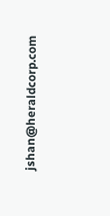jshan@heraldcorp.com